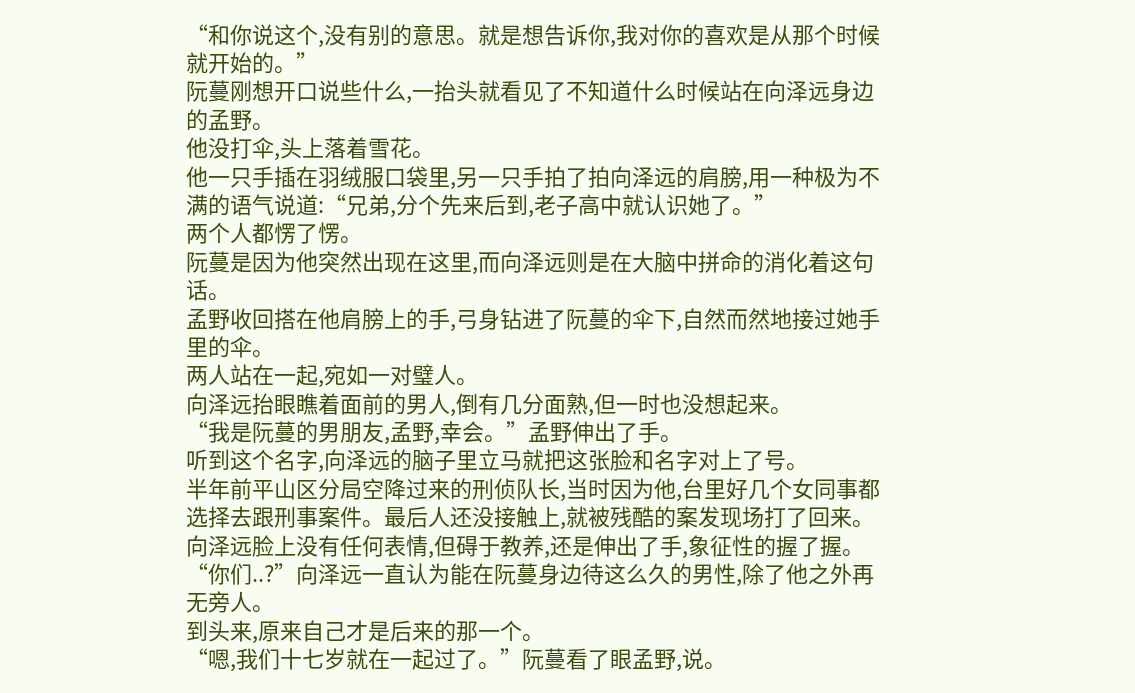“和你说这个,没有别的意思。就是想告诉你,我对你的喜欢是从那个时候就开始的。”
阮蔓刚想开口说些什么,一抬头就看见了不知道什么时候站在向泽远身边的孟野。
他没打伞,头上落着雪花。
他一只手插在羽绒服口袋里,另一只手拍了拍向泽远的肩膀,用一种极为不满的语气说道:“兄弟,分个先来后到,老子高中就认识她了。”
两个人都愣了愣。
阮蔓是因为他突然出现在这里,而向泽远则是在大脑中拼命的消化着这句话。
孟野收回搭在他肩膀上的手,弓身钻进了阮蔓的伞下,自然而然地接过她手里的伞。
两人站在一起,宛如一对璧人。
向泽远抬眼瞧着面前的男人,倒有几分面熟,但一时也没想起来。
“我是阮蔓的男朋友,孟野,幸会。”孟野伸出了手。
听到这个名字,向泽远的脑子里立马就把这张脸和名字对上了号。
半年前平山区分局空降过来的刑侦队长,当时因为他,台里好几个女同事都选择去跟刑事案件。最后人还没接触上,就被残酷的案发现场打了回来。
向泽远脸上没有任何表情,但碍于教养,还是伸出了手,象征性的握了握。
“你们..?”向泽远一直认为能在阮蔓身边待这么久的男性,除了他之外再无旁人。
到头来,原来自己才是后来的那一个。
“嗯,我们十七岁就在一起过了。”阮蔓看了眼孟野,说。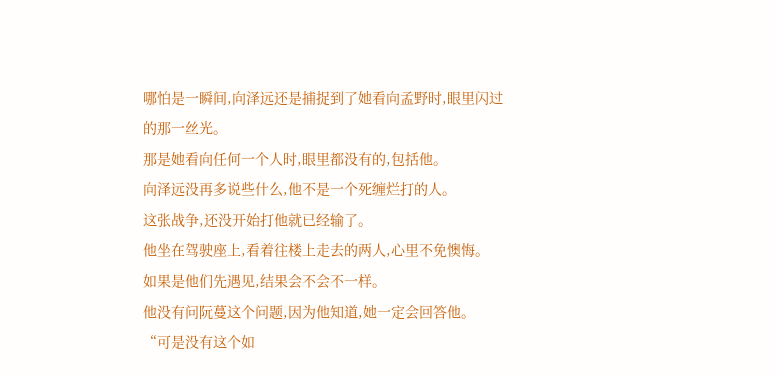哪怕是一瞬间,向泽远还是捕捉到了她看向孟野时,眼里闪过的那一丝光。
那是她看向任何一个人时,眼里都没有的,包括他。
向泽远没再多说些什么,他不是一个死缠烂打的人。
这张战争,还没开始打他就已经输了。
他坐在驾驶座上,看着往楼上走去的两人,心里不免懊悔。
如果是他们先遇见,结果会不会不一样。
他没有问阮蔓这个问题,因为他知道,她一定会回答他。
“可是没有这个如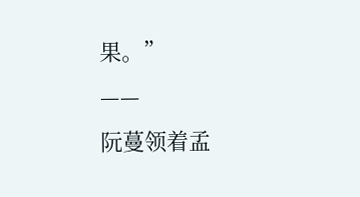果。”
——
阮蔓领着孟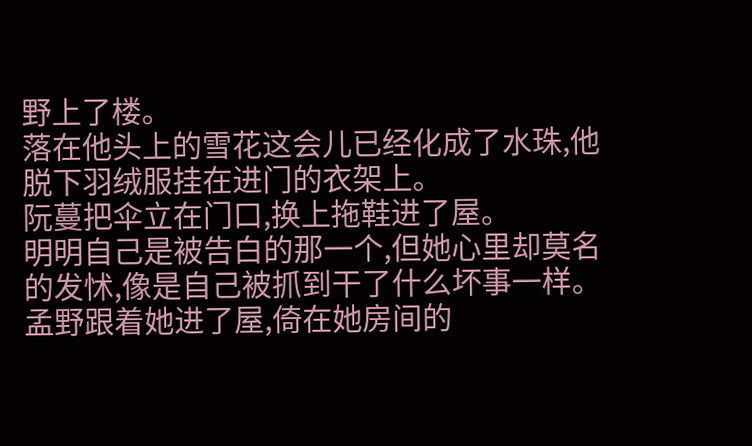野上了楼。
落在他头上的雪花这会儿已经化成了水珠,他脱下羽绒服挂在进门的衣架上。
阮蔓把伞立在门口,换上拖鞋进了屋。
明明自己是被告白的那一个,但她心里却莫名的发怵,像是自己被抓到干了什么坏事一样。
孟野跟着她进了屋,倚在她房间的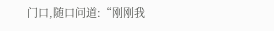门口,随口问道:“刚刚我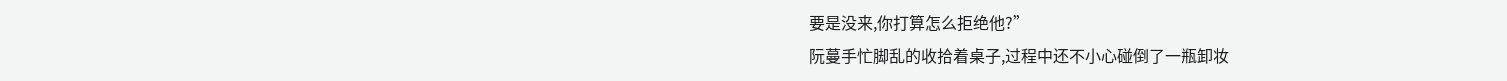要是没来,你打算怎么拒绝他?”
阮蔓手忙脚乱的收拾着桌子,过程中还不小心碰倒了一瓶卸妆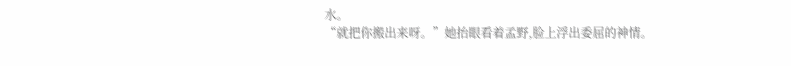水。
“就把你搬出来呀。”她抬眼看着孟野,脸上浮出委屈的神情。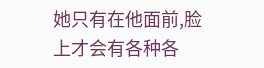她只有在他面前,脸上才会有各种各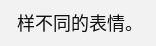样不同的表情。